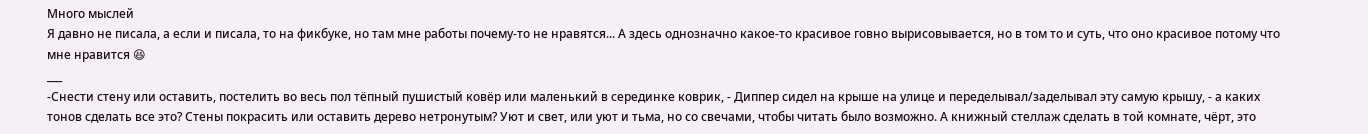Много мыслей
Я давно не писала, а если и писала, то на фикбуке, но там мне работы почему-то не нравятся... А здесь однозначно какое-то красивое говно вырисовывается, но в том то и суть, что оно красивое потому что мне нравится 😆
___
-Снести стену или оставить, постелить во весь пол тёпный пушистый ковёр или маленький в серединке коврик, - Диппер сидел на крыше на улице и переделывал/заделывал эту самую крышу, - а каких тонов сделать все это? Стены покрасить или оставить дерево нетронутым? Уют и свет, или уют и тьма, но со свечами, чтобы читать было возможно. А книжный стеллаж сделать в той комнате, чёрт, это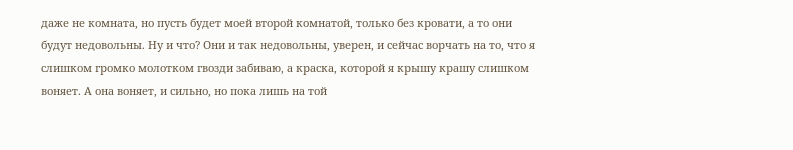даже не комната, но пусть будет моей второй комнатой, только без кровати, а то они будут недовольны. Ну и что? Они и так недовольны, уверен, и сейчас ворчать на то, что я слишком громко молотком гвозди забиваю, а краска, которой я крышу крашу слишком воняет. А она воняет, и сильно, но пока лишь на той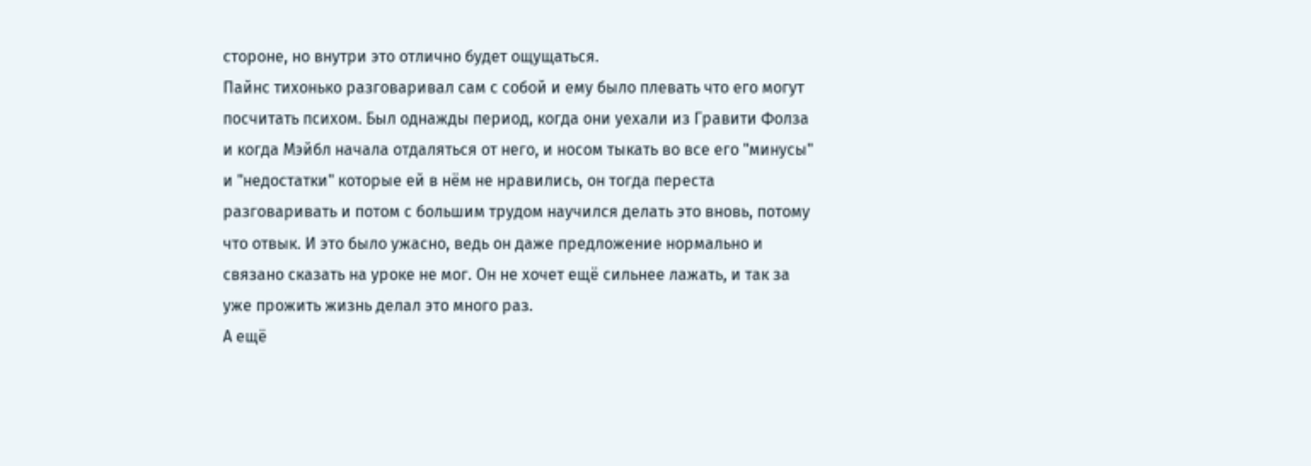стороне, но внутри это отлично будет ощущаться.
Пайнс тихонько разговаривал сам с собой и ему было плевать что его могут посчитать психом. Был однажды период, когда они уехали из Гравити Фолза и когда Мэйбл начала отдаляться от него, и носом тыкать во все его "минусы" и "недостатки" которые ей в нём не нравились, он тогда переста разговаривать и потом с большим трудом научился делать это вновь, потому что отвык. И это было ужасно, ведь он даже предложение нормально и связано сказать на уроке не мог. Он не хочет ещё сильнее лажать, и так за уже прожить жизнь делал это много раз.
А ещё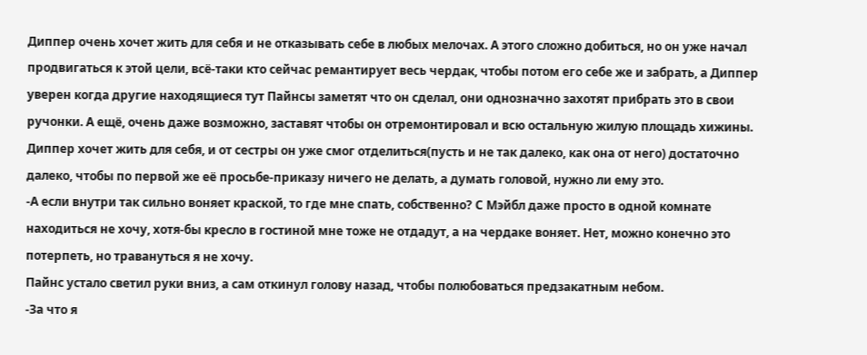Диппер очень хочет жить для себя и не отказывать себе в любых мелочах. А этого сложно добиться, но он уже начал продвигаться к этой цели, всё-таки кто сейчас ремантирует весь чердак, чтобы потом его себе же и забрать, а Диппер уверен когда другие находящиеся тут Пайнсы заметят что он сделал, они однозначно захотят прибрать это в свои ручонки. А ещё, очень даже возможно, заставят чтобы он отремонтировал и всю остальную жилую площадь хижины.
Диппер хочет жить для себя, и от сестры он уже смог отделиться(пусть и не так далеко, как она от него) достаточно далеко, чтобы по первой же её просьбе-приказу ничего не делать, а думать головой, нужно ли ему это.
-А если внутри так сильно воняет краской, то где мне спать, собственно? С Мэйбл даже просто в одной комнате находиться не хочу, хотя-бы кресло в гостиной мне тоже не отдадут, а на чердаке воняет. Нет, можно конечно это потерпеть, но травануться я не хочу.
Пайнс устало светил руки вниз, а сам откинул голову назад, чтобы полюбоваться предзакатным небом.
-За что я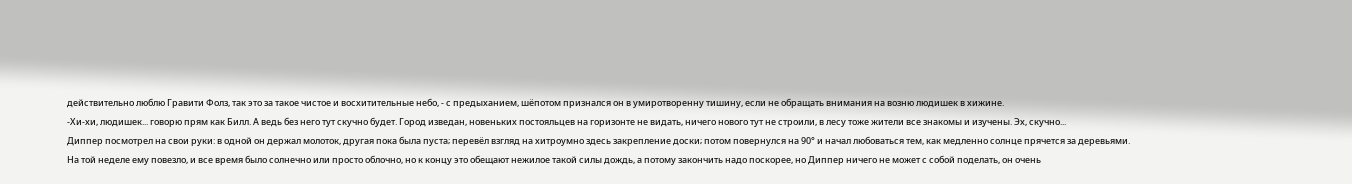действительно люблю Гравити Фолз, так это за такое чистое и восхитительные небо, - с предыханием, шёпотом признался он в умиротворенну тишину, если не обращать внимания на возню людишек в хижине.
-Хи-хи, людишек... говорю прям как Билл. А ведь без него тут скучно будет. Город изведан, новеньких постояльцев на горизонте не видать, ничего нового тут не строили, в лесу тоже жители все знакомы и изучены. Эх, скучно...
Диппер посмотрел на свои руки: в одной он держал молоток, другая пока была пуста; перевёл взгляд на хитроумно здесь закрепление доски; потом повернулся на 90° и начал любоваться тем, как медленно солнце прячется за деревьями.
На той неделе ему повезло, и все время было солнечно или просто облочно, но к концу это обещают нежилое такой силы дождь, а потому закончить надо поскорее, но Диппер ничего не может с собой поделать, он очень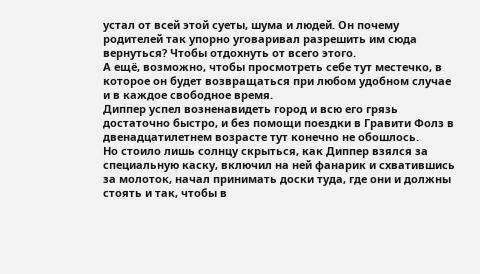устал от всей этой суеты, шума и людей. Он почему родителей так упорно уговаривал разрешить им сюда вернуться? Чтобы отдохнуть от всего этого.
А ещё, возможно, чтобы просмотреть себе тут местечко, в которое он будет возвращаться при любом удобном случае и в каждое свободное время.
Диппер успел возненавидеть город и всю его грязь достаточно быстро, и без помощи поездки в Гравити Фолз в двенадцатилетнем возрасте тут конечно не обошлось.
Но стоило лишь солнцу скрыться, как Диппер взялся за специальную каску, включил на ней фанарик и схватившись за молоток, начал принимать доски туда, где они и должны стоять и так, чтобы в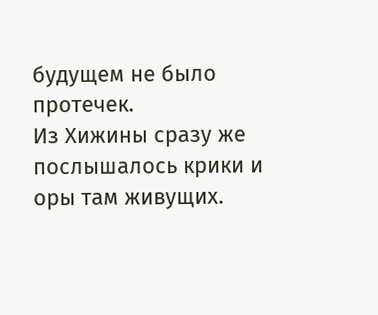будущем не было протечек.
Из Хижины сразу же послышалось крики и оры там живущих.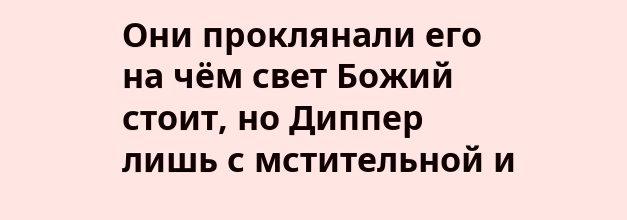Они проклянали его на чём свет Божий стоит, но Диппер лишь с мстительной и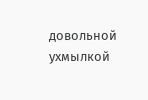довольной ухмылкой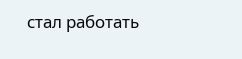стал работать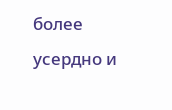более усердно и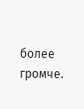более громче.